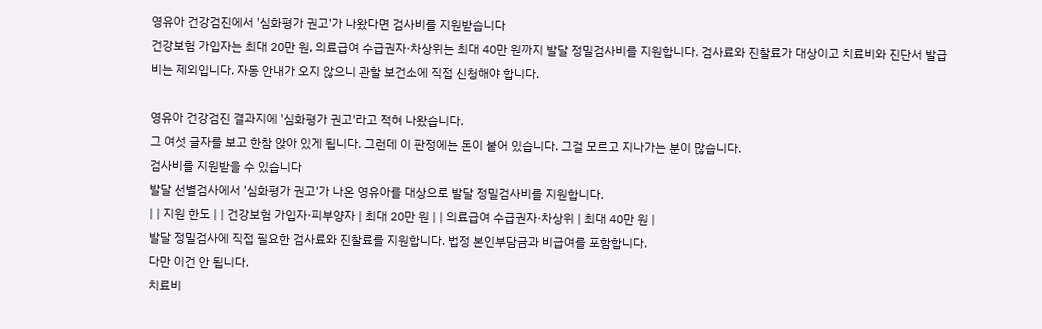영유아 건강검진에서 '심화평가 권고'가 나왔다면 검사비를 지원받습니다
건강보험 가입자는 최대 20만 원, 의료급여 수급권자·차상위는 최대 40만 원까지 발달 정밀검사비를 지원합니다. 검사료와 진찰료가 대상이고 치료비와 진단서 발급비는 제외입니다. 자동 안내가 오지 않으니 관할 보건소에 직접 신청해야 합니다.

영유아 건강검진 결과지에 '심화평가 권고'라고 적혀 나왔습니다.
그 여섯 글자를 보고 한참 앉아 있게 됩니다. 그런데 이 판정에는 돈이 붙어 있습니다. 그걸 모르고 지나가는 분이 많습니다.
검사비를 지원받을 수 있습니다
발달 선별검사에서 '심화평가 권고'가 나온 영유아를 대상으로 발달 정밀검사비를 지원합니다.
| | 지원 한도 | | 건강보험 가입자·피부양자 | 최대 20만 원 | | 의료급여 수급권자·차상위 | 최대 40만 원 |
발달 정밀검사에 직접 필요한 검사료와 진찰료를 지원합니다. 법정 본인부담금과 비급여를 포함합니다.
다만 이건 안 됩니다.
치료비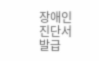장애인 진단서 발급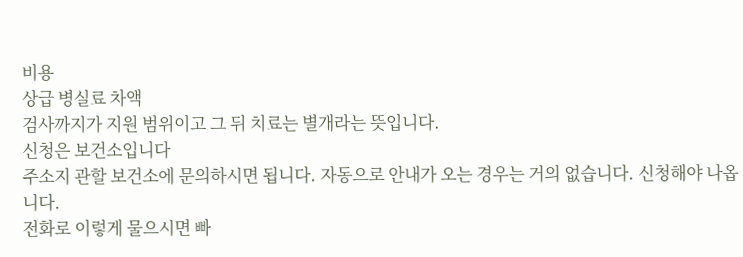비용
상급 병실료 차액
검사까지가 지원 범위이고 그 뒤 치료는 별개라는 뜻입니다.
신청은 보건소입니다
주소지 관할 보건소에 문의하시면 됩니다. 자동으로 안내가 오는 경우는 거의 없습니다. 신청해야 나옵니다.
전화로 이렇게 물으시면 빠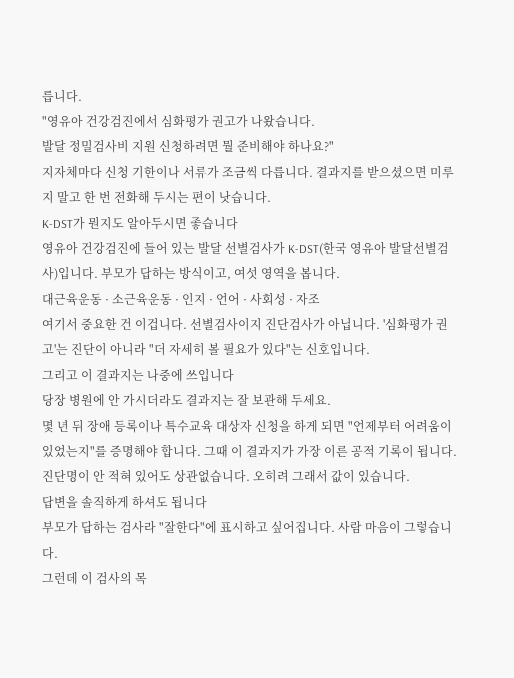릅니다.
"영유아 건강검진에서 심화평가 권고가 나왔습니다.
발달 정밀검사비 지원 신청하려면 뭘 준비해야 하나요?"
지자체마다 신청 기한이나 서류가 조금씩 다릅니다. 결과지를 받으셨으면 미루지 말고 한 번 전화해 두시는 편이 낫습니다.
K-DST가 뭔지도 알아두시면 좋습니다
영유아 건강검진에 들어 있는 발달 선별검사가 K-DST(한국 영유아 발달선별검사)입니다. 부모가 답하는 방식이고, 여섯 영역을 봅니다.
대근육운동 · 소근육운동 · 인지 · 언어 · 사회성 · 자조
여기서 중요한 건 이겁니다. 선별검사이지 진단검사가 아닙니다. '심화평가 권고'는 진단이 아니라 "더 자세히 볼 필요가 있다"는 신호입니다.
그리고 이 결과지는 나중에 쓰입니다
당장 병원에 안 가시더라도 결과지는 잘 보관해 두세요.
몇 년 뒤 장애 등록이나 특수교육 대상자 신청을 하게 되면 "언제부터 어려움이 있었는지"를 증명해야 합니다. 그때 이 결과지가 가장 이른 공적 기록이 됩니다.
진단명이 안 적혀 있어도 상관없습니다. 오히려 그래서 값이 있습니다.
답변을 솔직하게 하셔도 됩니다
부모가 답하는 검사라 "잘한다"에 표시하고 싶어집니다. 사람 마음이 그렇습니다.
그런데 이 검사의 목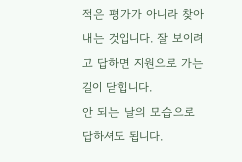적은 평가가 아니라 찾아내는 것입니다. 잘 보이려고 답하면 지원으로 가는 길이 닫힙니다.
안 되는 날의 모습으로 답하셔도 됩니다.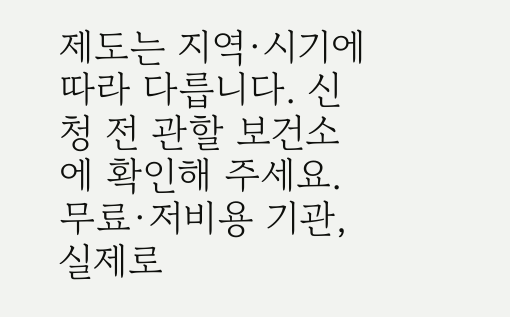제도는 지역·시기에 따라 다릅니다. 신청 전 관할 보건소에 확인해 주세요.
무료·저비용 기관, 실제로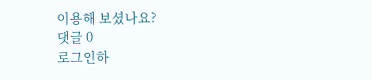이용해 보셨나요?
댓글 0
로그인하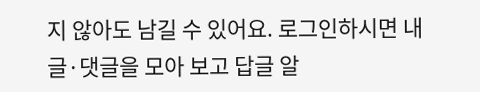지 않아도 남길 수 있어요. 로그인하시면 내 글·댓글을 모아 보고 답글 알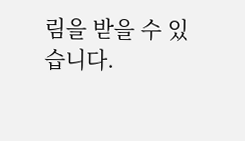림을 받을 수 있습니다.